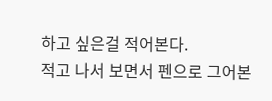하고 싶은걸 적어본다.
적고 나서 보면서 펜으로 그어본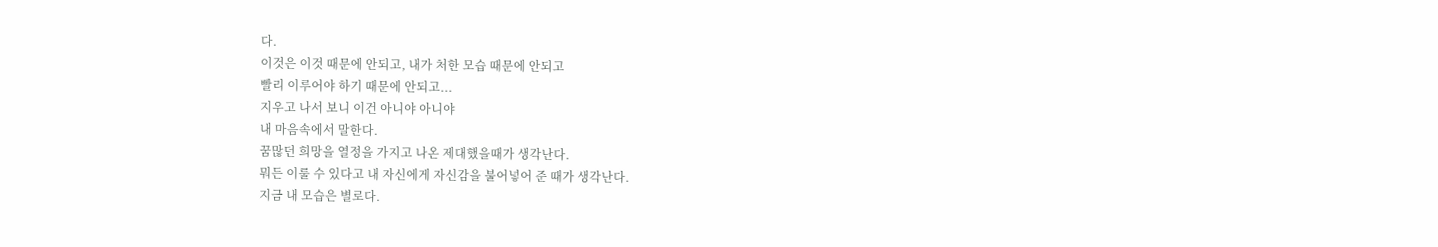다.
이것은 이것 때문에 안되고, 내가 처한 모습 때문에 안되고
빨리 이루어야 하기 때문에 안되고...
지우고 나서 보니 이건 아니야 아니야
내 마음속에서 말한다.
꿈많던 희망을 열정을 가지고 나온 제대했을때가 생각난다.
뭐든 이룰 수 있다고 내 자신에게 자신감을 불어넣어 준 때가 생각난다.
지금 내 모습은 별로다.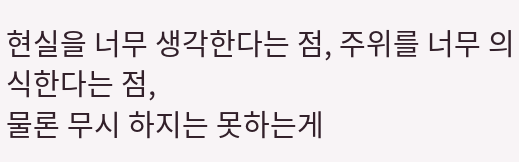현실을 너무 생각한다는 점, 주위를 너무 의식한다는 점,
물론 무시 하지는 못하는게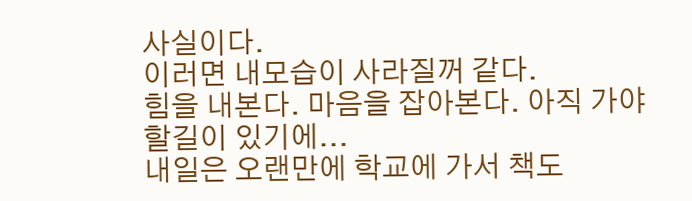사실이다.
이러면 내모습이 사라질꺼 같다.
힘을 내본다. 마음을 잡아본다. 아직 가야할길이 있기에...
내일은 오랜만에 학교에 가서 책도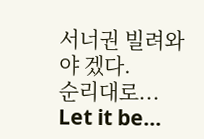서너권 빌려와야 겠다.
순리대로... Let it be...